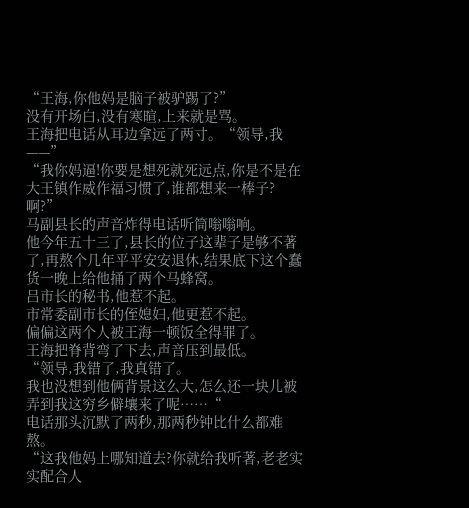“王海,你他妈是脑子被驴踢了?”
没有开场白,没有寒暄,上来就是骂。
王海把电话从耳边拿远了两寸。“领导,我——”
“我你妈逼!你要是想死就死远点,你是不是在大王镇作威作福习惯了,谁都想来一棒子?啊?”
马副县长的声音炸得电话听筒嗡嗡响。
他今年五十三了,县长的位子这辈子是够不著了,再熬个几年平平安安退休,结果底下这个蠢货一晚上给他捅了两个马蜂窝。
吕市长的秘书,他惹不起。
市常委副市长的侄媳妇,他更惹不起。
偏偏这两个人被王海一顿饭全得罪了。
王海把脊背弯了下去,声音压到最低。
“领导,我错了,我真错了。
我也没想到他俩背景这么大,怎么还一块儿被弄到我这穷乡僻壤来了呢……“
电话那头沉默了两秒,那两秒钟比什么都难熬。
“这我他妈上哪知道去?你就给我听著,老老实实配合人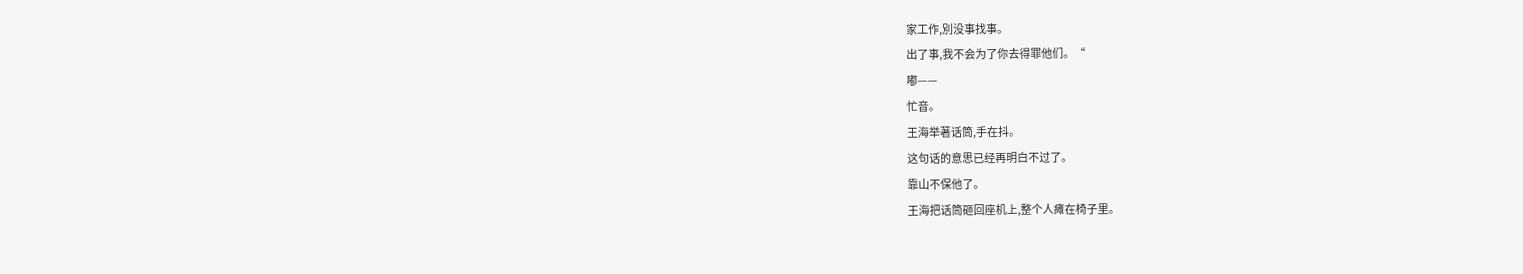家工作,別没事找事。
出了事,我不会为了你去得罪他们。“
嘟——
忙音。
王海举著话筒,手在抖。
这句话的意思已经再明白不过了。
靠山不保他了。
王海把话筒砸回座机上,整个人瘫在椅子里。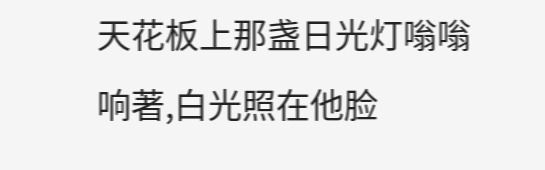天花板上那盏日光灯嗡嗡响著,白光照在他脸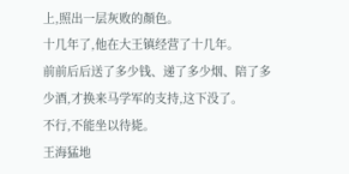上,照出一层灰败的顏色。
十几年了,他在大王镇经营了十几年。
前前后后送了多少钱、递了多少烟、陪了多少酒,才换来马学军的支持,这下没了。
不行,不能坐以待毙。
王海猛地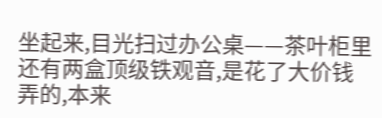坐起来,目光扫过办公桌——茶叶柜里还有两盒顶级铁观音,是花了大价钱弄的,本来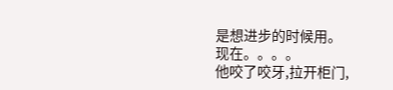是想进步的时候用。
现在。。。。
他咬了咬牙,拉开柜门,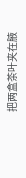把两盒茶叶夹在腋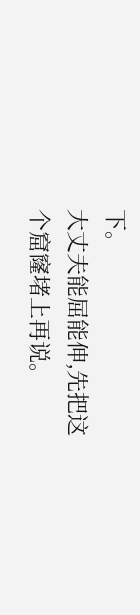下。
大丈夫能屈能伸,先把这个窟窿堵上再说。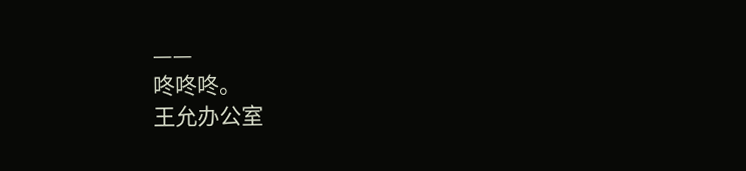——
咚咚咚。
王允办公室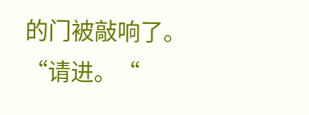的门被敲响了。
“请进。“